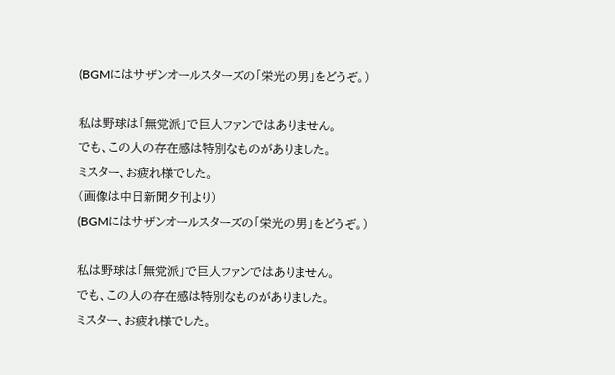(BGMにはサザンオールスターズの「栄光の男」をどうぞ。)

私は野球は「無党派」で巨人ファンではありません。
でも、この人の存在感は特別なものがありました。
ミスター、お疲れ様でした。
(画像は中日新聞夕刊より)
(BGMにはサザンオールスターズの「栄光の男」をどうぞ。)

私は野球は「無党派」で巨人ファンではありません。
でも、この人の存在感は特別なものがありました。
ミスター、お疲れ様でした。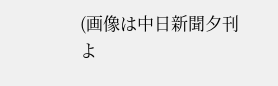(画像は中日新聞夕刊よ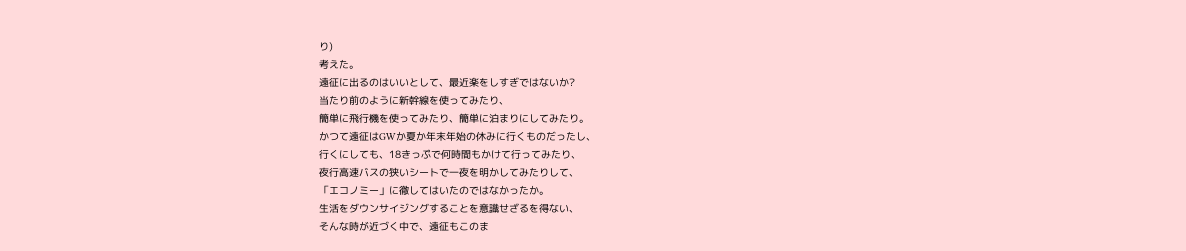り)
考えた。
遠征に出るのはいいとして、最近楽をしすぎではないか?
当たり前のように新幹線を使ってみたり、
簡単に飛行機を使ってみたり、簡単に泊まりにしてみたり。
かつて遠征はGWか夏か年末年始の休みに行くものだったし、
行くにしても、18きっぷで何時間もかけて行ってみたり、
夜行高速バスの狭いシートで一夜を明かしてみたりして、
「エコノミー」に徹してはいたのではなかったか。
生活をダウンサイジングすることを意識せざるを得ない、
そんな時が近づく中で、遠征もこのま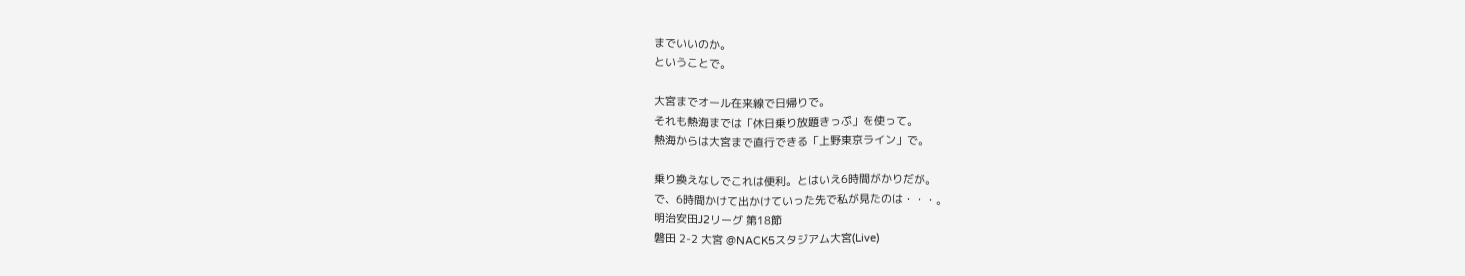までいいのか。
ということで。

大宮までオール在来線で日帰りで。
それも熱海までは「休日乗り放題きっぷ」を使って。
熱海からは大宮まで直行できる「上野東京ライン」で。

乗り換えなしでこれは便利。とはいえ6時間がかりだが。
で、6時間かけて出かけていった先で私が見たのは・・・。
明治安田J2リーグ 第18節
磐田 2-2 大宮 @NACK5スタジアム大宮(Live)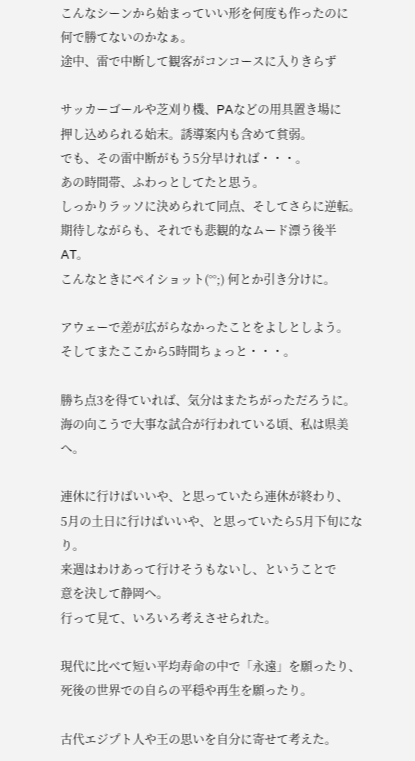こんなシーンから始まっていい形を何度も作ったのに
何で勝てないのかなぁ。
途中、雷で中断して観客がコンコースに入りきらず

サッカーゴールや芝刈り機、PAなどの用具置き場に
押し込められる始末。誘導案内も含めて貧弱。
でも、その雷中断がもう5分早ければ・・・。
あの時間帯、ふわっとしてたと思う。
しっかりラッソに決められて同点、そしてさらに逆転。
期待しながらも、それでも悲観的なムード漂う後半AT。
こんなときにペイショット(°°;) 何とか引き分けに。

アウェーで差が広がらなかったことをよしとしよう。
そしてまたここから5時間ちょっと・・・。

勝ち点3を得ていれば、気分はまたちがっただろうに。
海の向こうで大事な試合が行われている頃、私は県美へ。

連休に行けばいいや、と思っていたら連休が終わり、
5月の土日に行けばいいや、と思っていたら5月下旬になり。
来週はわけあって行けそうもないし、ということで
意を決して静岡へ。
行って見て、いろいろ考えさせられた。

現代に比べて短い平均寿命の中で「永遠」を願ったり、
死後の世界での自らの平穏や再生を願ったり。

古代エジプト人や王の思いを自分に寄せて考えた。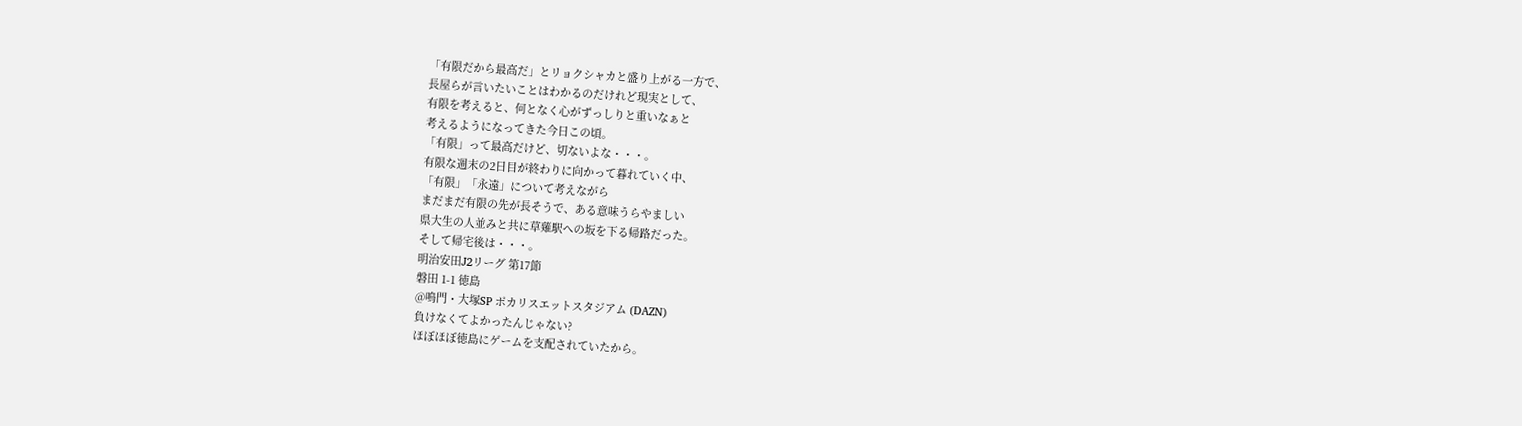「有限だから最高だ」とリョクシャカと盛り上がる一方で、
長屋らが言いたいことはわかるのだけれど現実として、
有限を考えると、何となく心がずっしりと重いなぁと
考えるようになってきた今日この頃。
「有限」って最高だけど、切ないよな・・・。
有限な週末の2日目が終わりに向かって暮れていく中、
「有限」「永遠」について考えながら
まだまだ有限の先が長そうで、ある意味うらやましい
県大生の人並みと共に草薙駅への坂を下る帰路だった。
そして帰宅後は・・・。
明治安田J2リーグ 第17節
磐田 1-1 徳島
@鳴門・大塚SP ポカリスエットスタジアム (DAZN)
負けなくてよかったんじゃない?
ほぼほぼ徳島にゲームを支配されていたから。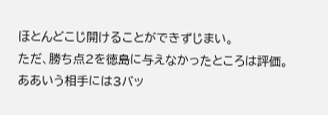ほとんどこじ開けることができずじまい。
ただ、勝ち点2を徳島に与えなかったところは評価。
ああいう相手には3バッ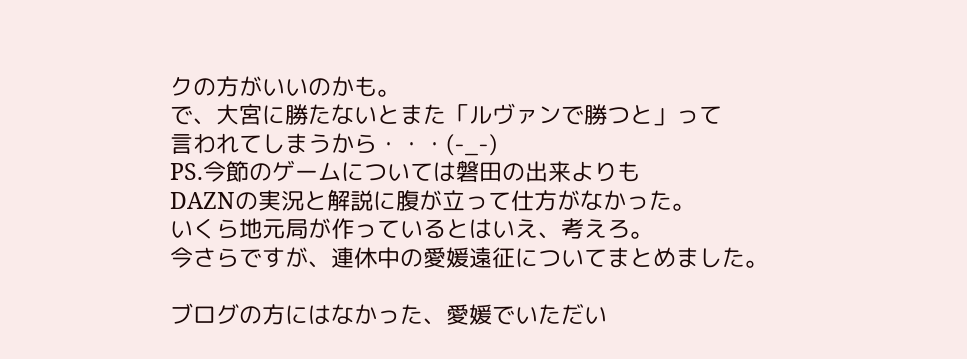クの方がいいのかも。
で、大宮に勝たないとまた「ルヴァンで勝つと」って
言われてしまうから・・・(-_-)
PS.今節のゲームについては磐田の出来よりも
DAZNの実況と解説に腹が立って仕方がなかった。
いくら地元局が作っているとはいえ、考えろ。
今さらですが、連休中の愛媛遠征についてまとめました。

ブログの方にはなかった、愛媛でいただい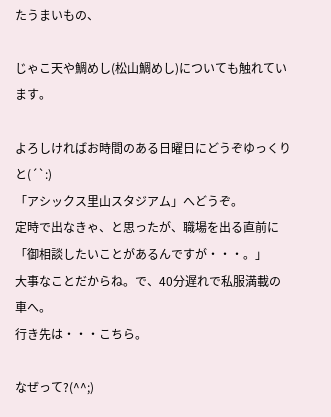たうまいもの、

じゃこ天や鯛めし(松山鯛めし)についても触れています。

よろしければお時間のある日曜日にどうぞゆっくりと(´`:)
「アシックス里山スタジアム」へどうぞ。
定時で出なきゃ、と思ったが、職場を出る直前に
「御相談したいことがあるんですが・・・。」
大事なことだからね。で、40分遅れで私服満載の車へ。
行き先は・・・こちら。

なぜって?(^^;)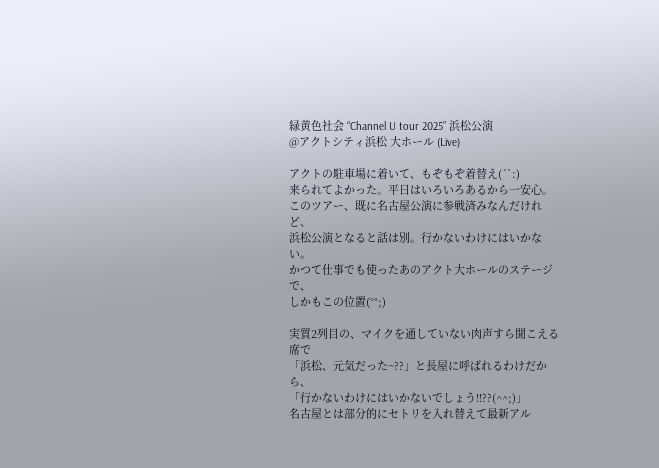緑黄色社会 “Channel U tour 2025” 浜松公演
@アクトシティ浜松 大ホール (Live)

アクトの駐車場に着いて、もぞもぞ着替え(´`:)
来られてよかった。平日はいろいろあるから一安心。
このツアー、既に名古屋公演に参戦済みなんだけれど、
浜松公演となると話は別。行かないわけにはいかない。
かつて仕事でも使ったあのアクト大ホールのステージで、
しかもこの位置(°°;)

実質2列目の、マイクを通していない肉声すら聞こえる席で
「浜松、元気だった~??」と長屋に呼ばれるわけだから、
「行かないわけにはいかないでしょう!!??(^^;)」
名古屋とは部分的にセトリを入れ替えて最新アル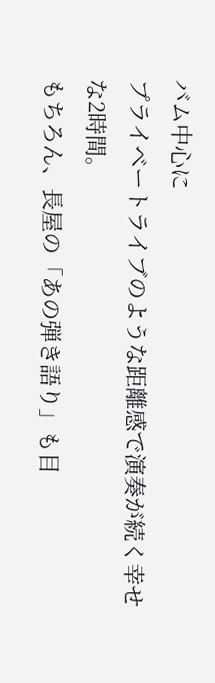バム中心に
プライベートライブのような距離感で演奏が続く幸せな2時間。
もちろん、長屋の「あの弾き語り」も目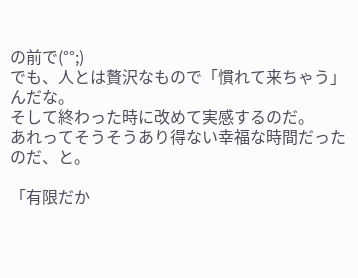の前で(°°;)
でも、人とは贅沢なもので「慣れて来ちゃう」んだな。
そして終わった時に改めて実感するのだ。
あれってそうそうあり得ない幸福な時間だったのだ、と。

「有限だか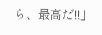ら、最高だ!!」